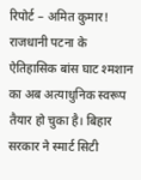रिपोर्ट – अमित कुमार!
राजधानी पटना के ऐतिहासिक बांस घाट श्मशान का अब अत्याधुनिक स्वरूप तैयार हो चुका है। बिहार सरकार ने स्मार्ट सिटी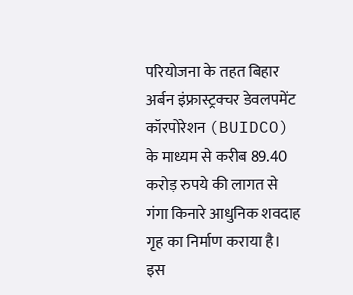परियोजना के तहत बिहार अर्बन इंफ्रास्ट्रक्चर डेवलपमेंट कॉरपोरेशन (BUIDCO) के माध्यम से करीब 89.40 करोड़ रुपये की लागत से गंगा किनारे आधुनिक शवदाह गृह का निर्माण कराया है। इस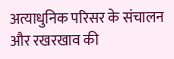अत्याधुनिक परिसर के संचालन और रखरखाव की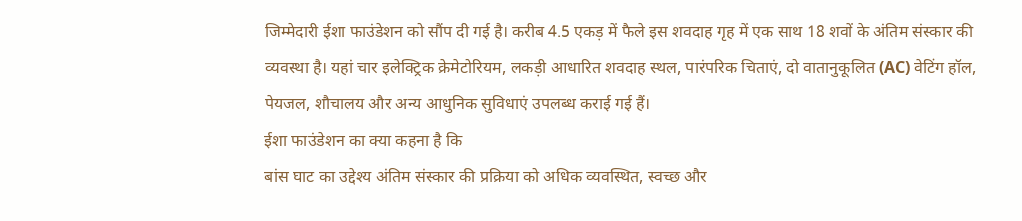जिम्मेदारी ईशा फाउंडेशन को सौंप दी गई है। करीब 4.5 एकड़ में फैले इस शवदाह गृह में एक साथ 18 शवों के अंतिम संस्कार की व्यवस्था है। यहां चार इलेक्ट्रिक क्रेमेटोरियम, लकड़ी आधारित शवदाह स्थल, पारंपरिक चिताएं, दो वातानुकूलित (AC) वेटिंग हॉल, पेयजल, शौचालय और अन्य आधुनिक सुविधाएं उपलब्ध कराई गई हैं।
ईशा फाउंडेशन का क्या कहना है कि
बांस घाट का उद्देश्य अंतिम संस्कार की प्रक्रिया को अधिक व्यवस्थित, स्वच्छ और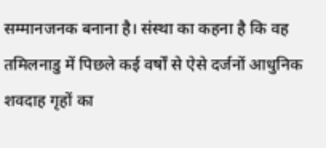सम्मानजनक बनाना है। संस्था का कहना है कि वह तमिलनाडु में पिछले कई वर्षों से ऐसे दर्जनों आधुनिक शवदाह गृहों का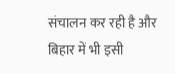संचालन कर रही है और बिहार में भी इसी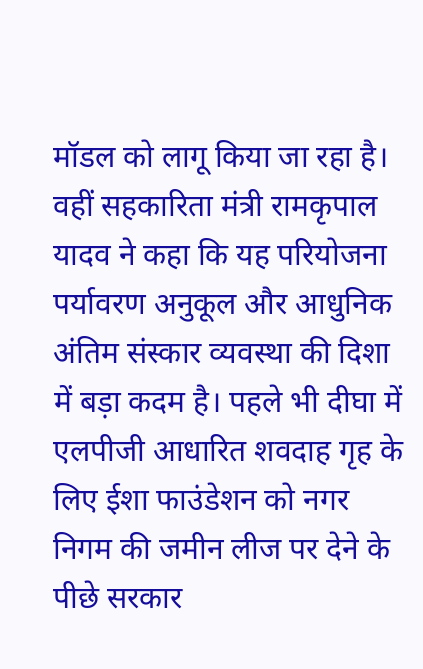मॉडल को लागू किया जा रहा है।
वहीं सहकारिता मंत्री रामकृपाल यादव ने कहा कि यह परियोजना पर्यावरण अनुकूल और आधुनिक अंतिम संस्कार व्यवस्था की दिशा में बड़ा कदम है। पहले भी दीघा में एलपीजी आधारित शवदाह गृह के लिए ईशा फाउंडेशन को नगर निगम की जमीन लीज पर देने के पीछे सरकार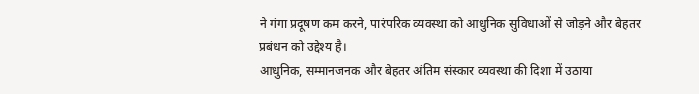ने गंगा प्रदूषण कम करने, पारंपरिक व्यवस्था को आधुनिक सुविधाओं से जोड़ने और बेहतर प्रबंधन को उद्देश्य है।
आधुनिक, सम्मानजनक और बेहतर अंतिम संस्कार व्यवस्था की दिशा में उठाया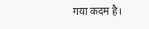गया कदम है।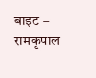बाइट – रामकृपाल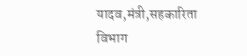यादव,मंत्री,सहकारिता विभाग